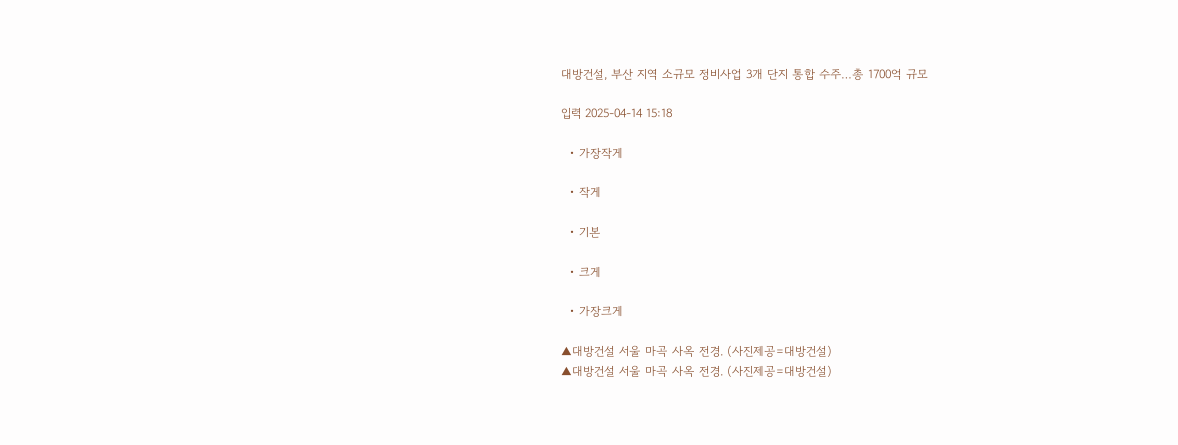대방건설, 부산 지역 소규모 정비사업 3개 단지 통합 수주…총 1700억 규모

입력 2025-04-14 15:18

  • 가장작게

  • 작게

  • 기본

  • 크게

  • 가장크게

▲대방건설 서울 마곡 사옥 전경. (사진제공=대방건설)
▲대방건설 서울 마곡 사옥 전경. (사진제공=대방건설)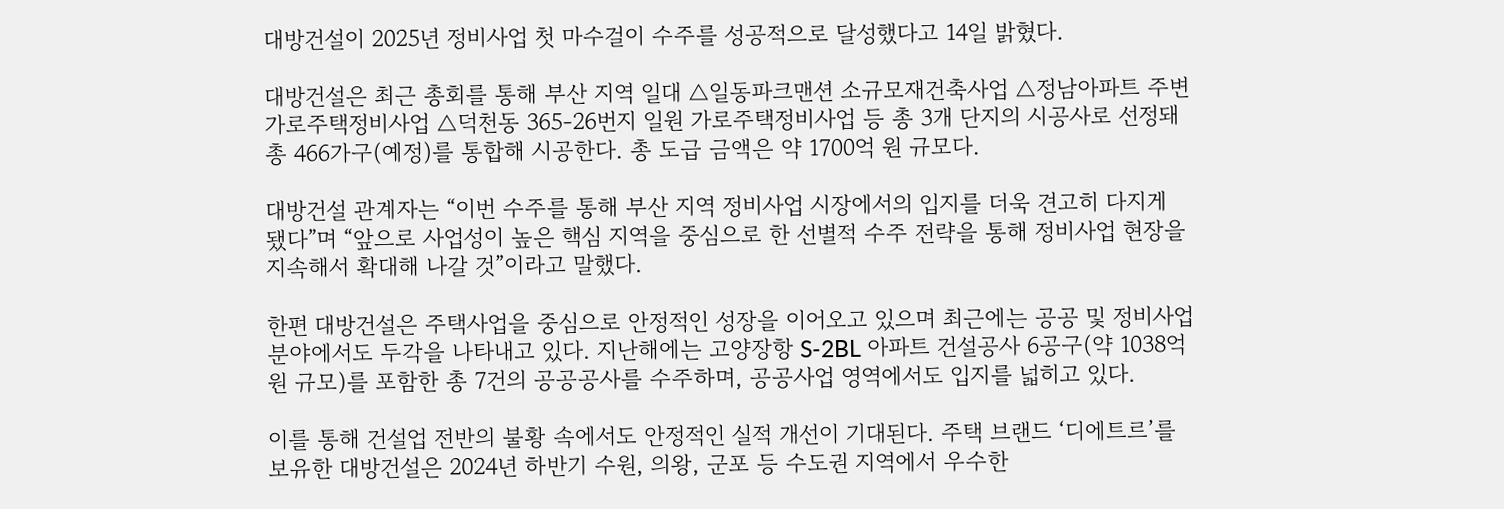대방건설이 2025년 정비사업 첫 마수걸이 수주를 성공적으로 달성했다고 14일 밝혔다.

대방건설은 최근 총회를 통해 부산 지역 일대 △일동파크맨션 소규모재건축사업 △정남아파트 주변 가로주택정비사업 △덕천동 365-26번지 일원 가로주택정비사업 등 총 3개 단지의 시공사로 선정돼 총 466가구(예정)를 통합해 시공한다. 총 도급 금액은 약 1700억 원 규모다.

대방건설 관계자는 “이번 수주를 통해 부산 지역 정비사업 시장에서의 입지를 더욱 견고히 다지게 됐다”며 “앞으로 사업성이 높은 핵심 지역을 중심으로 한 선별적 수주 전략을 통해 정비사업 현장을 지속해서 확대해 나갈 것”이라고 말했다.

한편 대방건설은 주택사업을 중심으로 안정적인 성장을 이어오고 있으며 최근에는 공공 및 정비사업 분야에서도 두각을 나타내고 있다. 지난해에는 고양장항 S-2BL 아파트 건설공사 6공구(약 1038억 원 규모)를 포함한 총 7건의 공공공사를 수주하며, 공공사업 영역에서도 입지를 넓히고 있다.

이를 통해 건설업 전반의 불황 속에서도 안정적인 실적 개선이 기대된다. 주택 브랜드 ‘디에트르’를 보유한 대방건설은 2024년 하반기 수원, 의왕, 군포 등 수도권 지역에서 우수한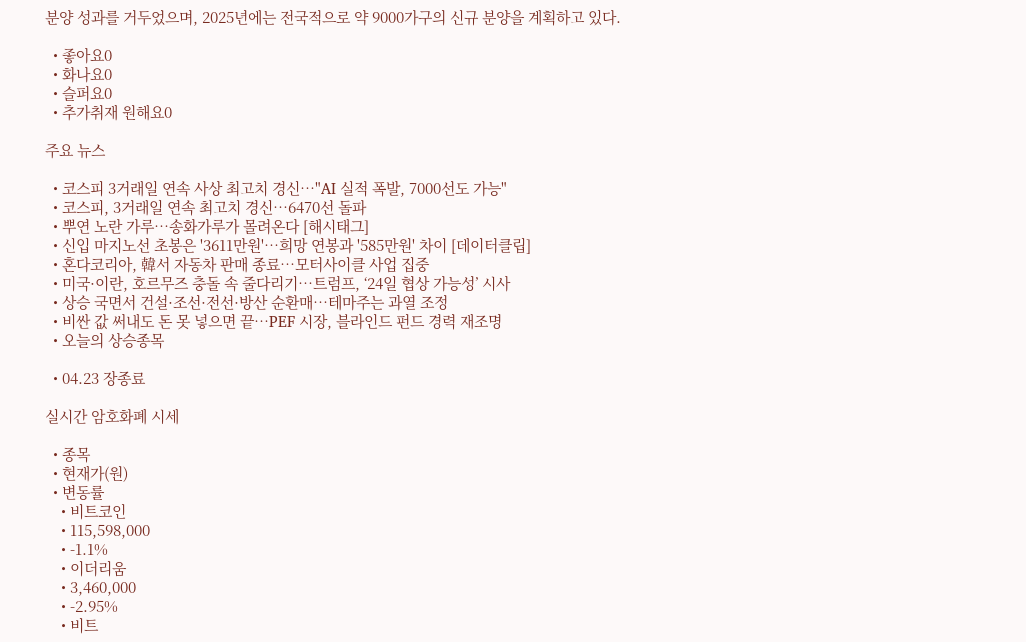분양 성과를 거두었으며, 2025년에는 전국적으로 약 9000가구의 신규 분양을 계획하고 있다.

  • 좋아요0
  • 화나요0
  • 슬퍼요0
  • 추가취재 원해요0

주요 뉴스

  • 코스피 3거래일 연속 사상 최고치 경신…"AI 실적 폭발, 7000선도 가능"
  • 코스피, 3거래일 연속 최고치 경신…6470선 돌파
  • 뿌연 노란 가루…송화가루가 몰려온다 [해시태그]
  • 신입 마지노선 초봉은 '3611만원'…희망 연봉과 '585만원' 차이 [데이터클립]
  • 혼다코리아, 韓서 자동차 판매 종료…모터사이클 사업 집중
  • 미국·이란, 호르무즈 충돌 속 줄다리기…트럼프, ‘24일 협상 가능성’ 시사
  • 상승 국면서 건설·조선·전선·방산 순환매…테마주는 과열 조정
  • 비싼 값 써내도 돈 못 넣으면 끝…PEF 시장, 블라인드 펀드 경력 재조명
  • 오늘의 상승종목

  • 04.23 장종료

실시간 암호화폐 시세

  • 종목
  • 현재가(원)
  • 변동률
    • 비트코인
    • 115,598,000
    • -1.1%
    • 이더리움
    • 3,460,000
    • -2.95%
    • 비트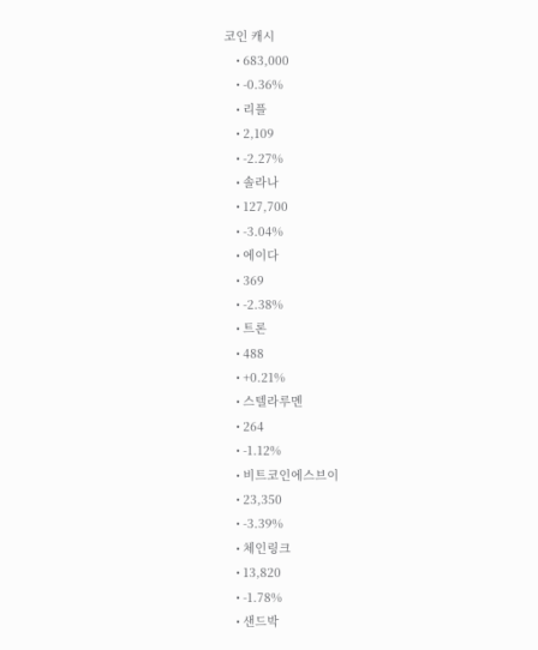코인 캐시
    • 683,000
    • -0.36%
    • 리플
    • 2,109
    • -2.27%
    • 솔라나
    • 127,700
    • -3.04%
    • 에이다
    • 369
    • -2.38%
    • 트론
    • 488
    • +0.21%
    • 스텔라루멘
    • 264
    • -1.12%
    • 비트코인에스브이
    • 23,350
    • -3.39%
    • 체인링크
    • 13,820
    • -1.78%
    • 샌드박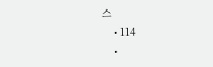스
    • 114
    •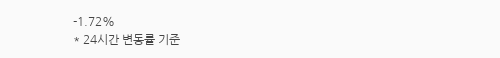-1.72%
* 24시간 변동률 기준